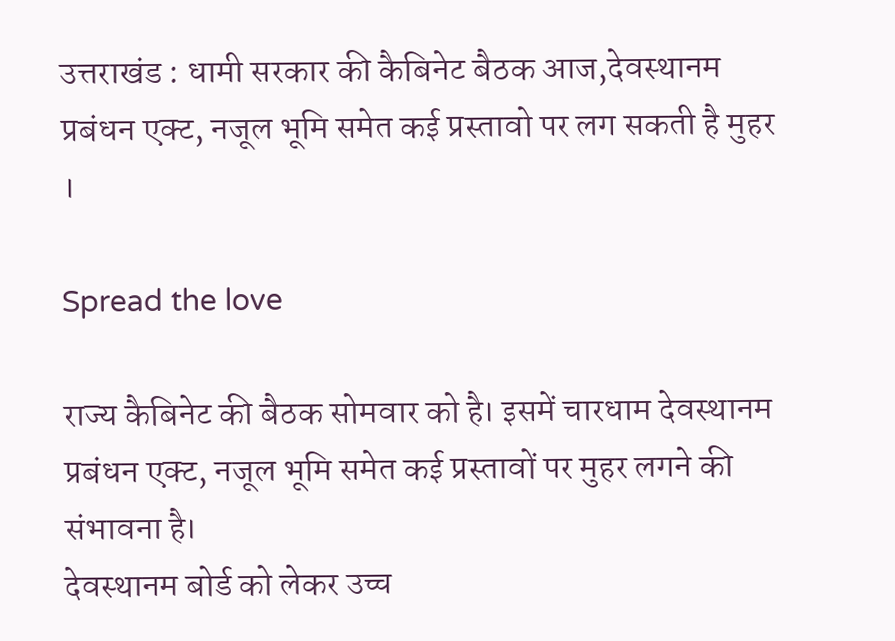उत्तराखंड : धामी सरकार की कैबिनेट बैठक आज,देवस्थानम प्रबंधन एक्ट, नजूल भूमि समेत कई प्रस्तावो पर लग सकती है मुहर ।

Spread the love

राज्य कैबिनेट की बैठक सोमवार को है। इसमें चारधाम देवस्थानम प्रबंधन एक्ट, नजूल भूमि समेत कई प्रस्तावों पर मुहर लगने की संभावना है।
देवस्थानम बोर्ड को लेकर उच्च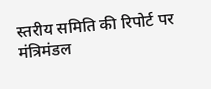स्तरीय समिति की रिपोर्ट पर मंत्रिमंडल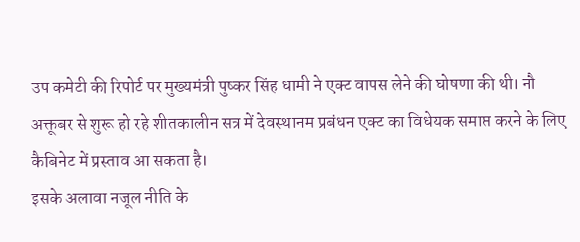उप कमेटी की रिपोर्ट पर मुख्यमंत्री पुष्कर सिंह धामी ने एक्ट वापस लेने की घोषणा की थी। नौ अक्तूबर से शुरू हो रहे शीतकालीन सत्र में देवस्थानम प्रबंधन एक्ट का विधेयक समाप्त करने के लिए कैबिनेट में प्रस्ताव आ सकता है।
इसके अलावा नजूल नीति के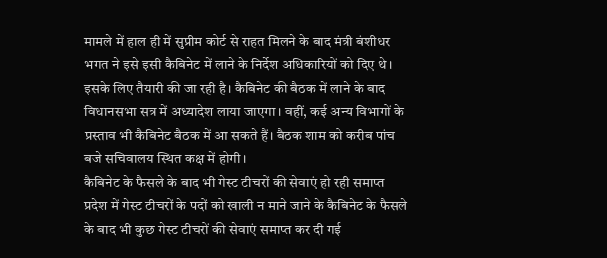मामले में हाल ही में सुप्रीम कोर्ट से राहत मिलने के बाद मंत्री बंशीधर भगत ने इसे इसी कैबिनेट में लाने के निर्देश अधिकारियों को दिए थे। इसके लिए तैयारी की जा रही है। कैबिनेट की बैठक में लाने के बाद विधानसभा सत्र में अध्यादेश लाया जाएगा। वहीं, कई अन्य विभागों के प्रस्ताव भी कैबिनेट बैठक में आ सकते हैं। बैठक शाम को करीब पांच बजे सचिवालय स्थित कक्ष में होगी।
कैबिनेट के फैसले के बाद भी गेस्ट टीचरों की सेवाएं हो रही समाप्त
प्रदेश में गेस्ट टीचरों के पदों को खाली न माने जाने के कैबिनेट के फैसले के बाद भी कुछ गेस्ट टीचरों की सेवाएं समाप्त कर दी गई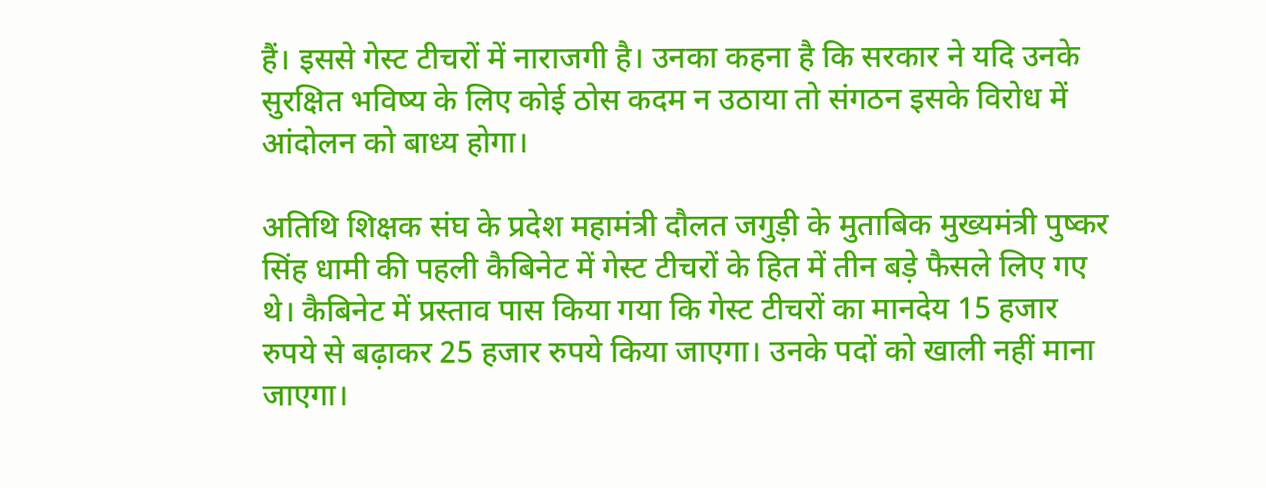हैं। इससे गेस्ट टीचरों में नाराजगी है। उनका कहना है कि सरकार ने यदि उनके सुरक्षित भविष्य के लिए कोई ठोस कदम न उठाया तो संगठन इसके विरोध में आंदोलन को बाध्य होगा।

अतिथि शिक्षक संघ के प्रदेश महामंत्री दौलत जगुड़ी के मुताबिक मुख्यमंत्री पुष्कर सिंह धामी की पहली कैबिनेट में गेस्ट टीचरों के हित में तीन बड़े फैसले लिए गए थे। कैबिनेट में प्रस्ताव पास किया गया कि गेस्ट टीचरों का मानदेय 15 हजार रुपये से बढ़ाकर 25 हजार रुपये किया जाएगा। उनके पदों को खाली नहीं माना जाएगा।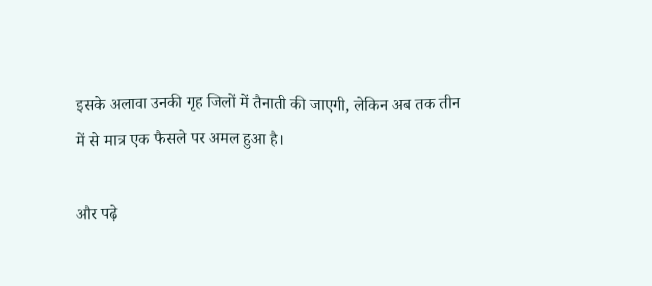इसके अलावा उनकी गृह जिलों में तैनाती की जाएगी, लेकिन अब तक तीन में से मात्र एक फैसले पर अमल हुआ है।

और पढ़े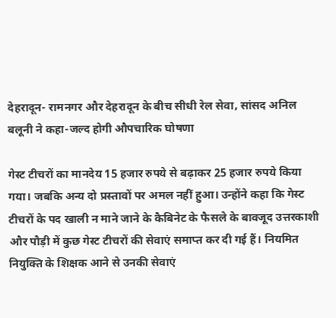देहरादून- रामनगर और देहरादून के बीच सीधी रेल सेवा, सांसद अनिल बलूनी ने कहा-जल्द होगी औपचारिक घोषणा

गेस्ट टीचरों का मानदेय 15 हजार रुपये से बढ़ाकर 25 हजार रुपये किया गया। जबकि अन्य दो प्रस्तावों पर अमल नहीं हुआ। उन्होंने कहा कि गेस्ट टीचरों के पद खाली न माने जाने के कैबिनेट के फैसले के बावजूद उत्तरकाशी और पौड़ी में कुछ गेस्ट टीचरों की सेवाएं समाप्त कर दी गई हैं। नियमित नियुक्ति के शिक्षक आने से उनकी सेवाएं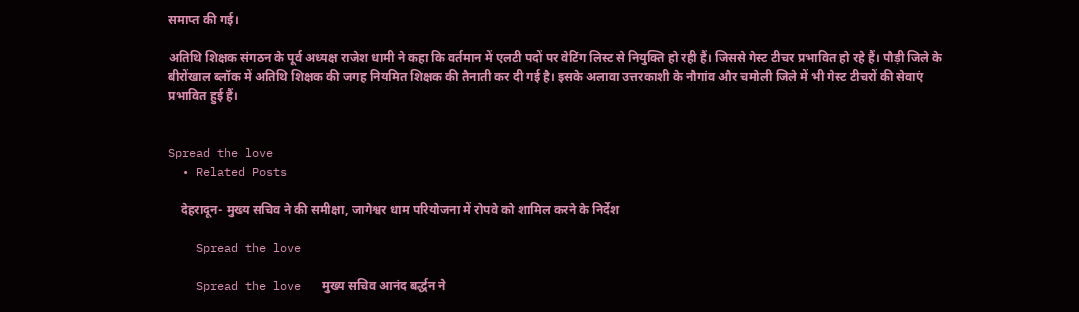समाप्त की गई।

अतिथि शिक्षक संगठन के पूर्व अध्यक्ष राजेश धामी ने कहा कि वर्तमान में एलटी पदों पर वेटिंग लिस्ट से नियुक्ति हो रही हैं। जिससे गेस्ट टीचर प्रभावित हो रहे हैं। पौड़ी जिले के बीरोंखाल ब्लॉक में अतिथि शिक्षक की जगह नियमित शिक्षक की तैनाती कर दी गई है। इसके अलावा उत्तरकाशी के नौगांव और चमोली जिले में भी गेस्ट टीचरों की सेवाएं प्रभावित हुई हैं।


Spread the love
  • Related Posts

    देहरादून- मुख्य सचिव ने की समीक्षा, जागेश्वर धाम परियोजना में रोपवे को शामिल करने के निर्देश

    Spread the love

    Spread the love   मुख्य सचिव आनंद बर्द्धन ने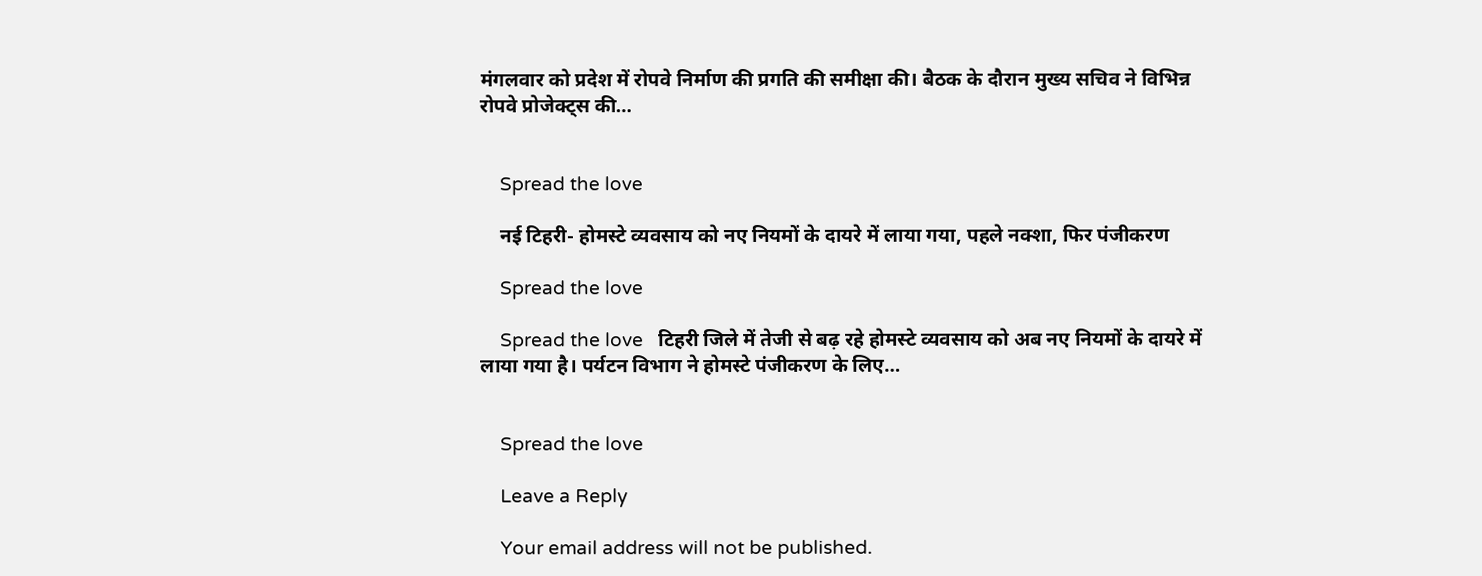मंगलवार को प्रदेश में रोपवे निर्माण की प्रगति की समीक्षा की। बैठक के दौरान मुख्य सचिव ने विभिन्न रोपवे प्रोजेक्ट्स की…


    Spread the love

    नई टिहरी- होमस्टे व्यवसाय को नए नियमों के दायरे में लाया गया, पहले नक्शा, फिर पंजीकरण

    Spread the love

    Spread the love   टिहरी जिले में तेजी से बढ़ रहे होमस्टे व्यवसाय को अब नए नियमों के दायरे में लाया गया है। पर्यटन विभाग ने होमस्टे पंजीकरण के लिए…


    Spread the love

    Leave a Reply

    Your email address will not be published.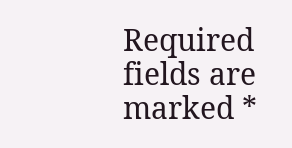Required fields are marked *